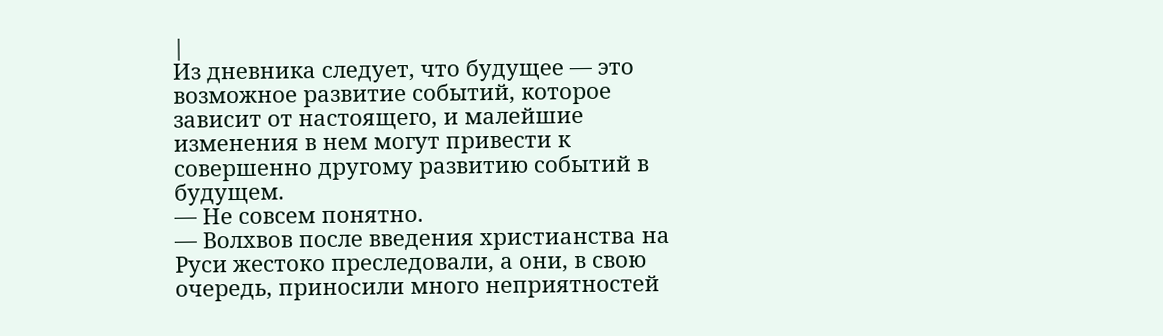|
Из дневника следует, что будущее — это возможное развитие событий, которое зависит от настоящего, и малейшие изменения в нем могут привести к совершенно другому развитию событий в будущем.
— Не совсем понятно.
— Волхвов после введения христианства на Руси жестоко преследовали, а они, в свою очередь, приносили много неприятностей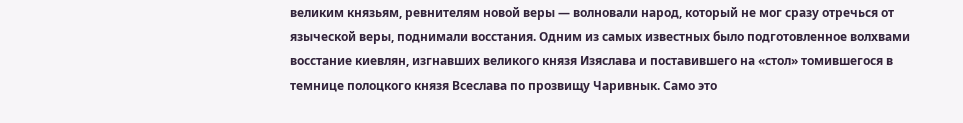великим князьям, ревнителям новой веры — волновали народ, который не мог сразу отречься от языческой веры, поднимали восстания. Одним из самых известных было подготовленное волхвами восстание киевлян, изгнавших великого князя Изяслава и поставившего на «стол» томившегося в темнице полоцкого князя Всеслава по прозвищу Чаривнык. Само это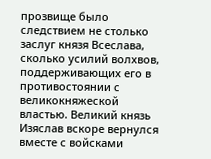прозвище было следствием не столько заслуг князя Всеслава, сколько усилий волхвов, поддерживающих его в противостоянии с великокняжеской властью. Великий князь Изяслав вскоре вернулся вместе с войсками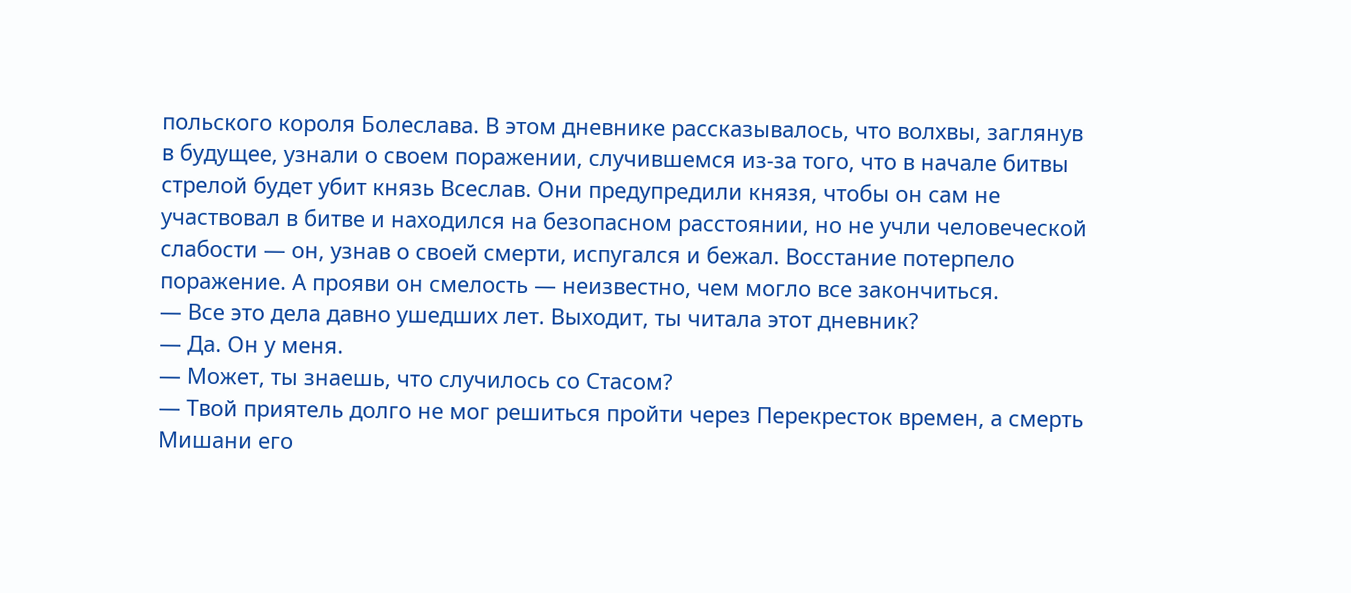польского короля Болеслава. В этом дневнике рассказывалось, что волхвы, заглянув в будущее, узнали о своем поражении, случившемся из-за того, что в начале битвы стрелой будет убит князь Всеслав. Они предупредили князя, чтобы он сам не участвовал в битве и находился на безопасном расстоянии, но не учли человеческой слабости — он, узнав о своей смерти, испугался и бежал. Восстание потерпело поражение. А прояви он смелость — неизвестно, чем могло все закончиться.
— Все это дела давно ушедших лет. Выходит, ты читала этот дневник?
— Да. Он у меня.
— Может, ты знаешь, что случилось со Стасом?
— Твой приятель долго не мог решиться пройти через Перекресток времен, а смерть Мишани его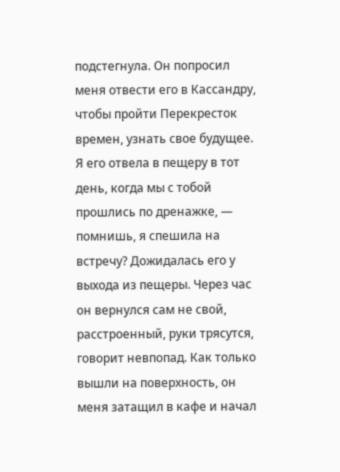подстегнула. Он попросил меня отвести его в Кассандру, чтобы пройти Перекресток времен, узнать свое будущее. Я его отвела в пещеру в тот день, когда мы с тобой прошлись по дренажке, — помнишь, я спешила на встречу? Дожидалась его у выхода из пещеры. Через час он вернулся сам не свой, расстроенный, руки трясутся, говорит невпопад. Как только вышли на поверхность, он меня затащил в кафе и начал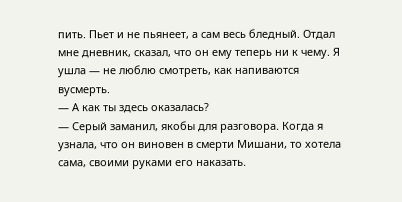пить. Пьет и не пьянеет, а сам весь бледный. Отдал мне дневник, сказал, что он ему теперь ни к чему. Я ушла — не люблю смотреть, как напиваются вусмерть.
— А как ты здесь оказалась?
— Серый заманил, якобы для разговора. Когда я узнала, что он виновен в смерти Мишани, то хотела сама, своими руками его наказать.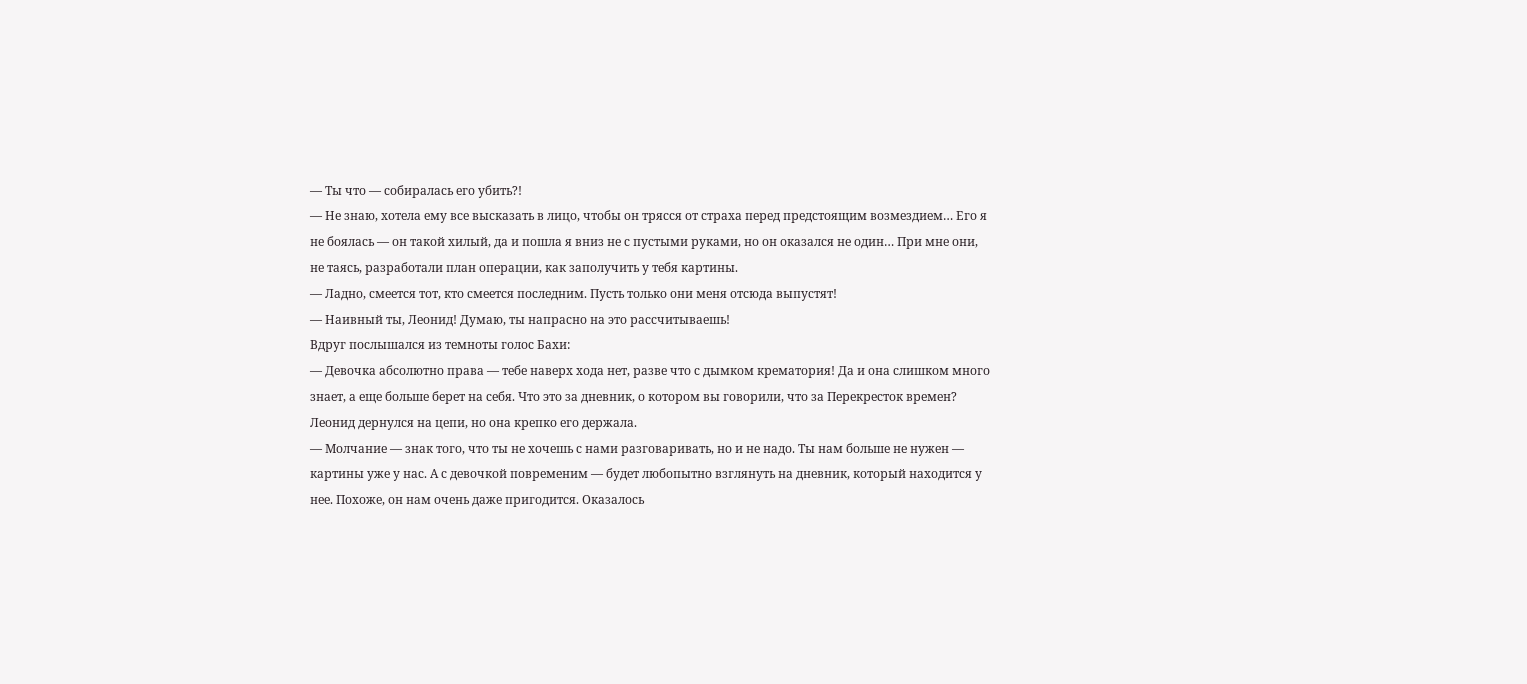— Ты что — собиралась его убить?!
— Не знаю, хотела ему все высказать в лицо, чтобы он трясся от страха перед предстоящим возмездием… Его я не боялась — он такой хилый, да и пошла я вниз не с пустыми руками, но он оказался не один… При мне они, не таясь, разработали план операции, как заполучить у тебя картины.
— Ладно, смеется тот, кто смеется последним. Пусть только они меня отсюда выпустят!
— Наивный ты, Леонид! Думаю, ты напрасно на это рассчитываешь!
Вдруг послышался из темноты голос Бахи:
— Девочка абсолютно права — тебе наверх хода нет, разве что с дымком крематория! Да и она слишком много знает, а еще больше берет на себя. Что это за дневник, о котором вы говорили, что за Перекресток времен?
Леонид дернулся на цепи, но она крепко его держала.
— Молчание — знак того, что ты не хочешь с нами разговаривать, но и не надо. Ты нам больше не нужен — картины уже у нас. А с девочкой повременим — будет любопытно взглянуть на дневник, который находится у нее. Похоже, он нам очень даже пригодится. Оказалось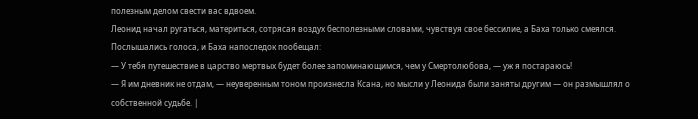полезным делом свести вас вдвоем.
Леонид начал ругаться, материться, сотрясая воздух бесполезными словами, чувствуя свое бессилие, а Баха только смеялся. Послышались голоса, и Баха напоследок пообещал:
— У тебя путешествие в царство мертвых будет более запоминающимся, чем у Смертолюбова, — уж я постараюсь!
— Я им дневник не отдам, — неуверенным тоном произнесла Ксана, но мысли у Леонида были заняты другим — он размышлял о собственной судьбе. |